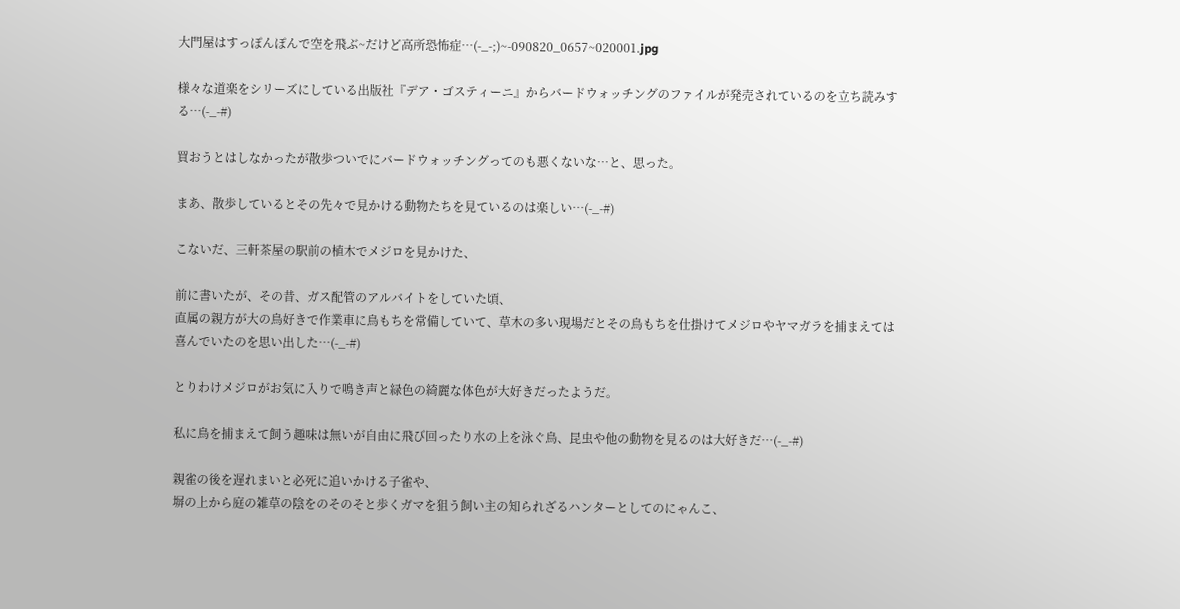大門屋はすっぽんぽんで空を飛ぶ~だけど高所恐怖症…(-_-;)~-090820_0657~020001.jpg

様々な道楽をシリーズにしている出版社『デア・ゴスティーニ』からバードウォッチングのファイルが発売されているのを立ち読みする…(-_-#)

買おうとはしなかったが散歩ついでにバードウォッチングってのも悪くないな…と、思った。

まあ、散歩しているとその先々で見かける動物たちを見ているのは楽しい…(-_-#)

こないだ、三軒茶屋の駅前の植木でメジロを見かけた、

前に書いたが、その昔、ガス配管のアルバイトをしていた頃、
直属の親方が大の鳥好きで作業車に鳥もちを常備していて、草木の多い現場だとその鳥もちを仕掛けてメジロやヤマガラを捕まえては喜んでいたのを思い出した…(-_-#)

とりわけメジロがお気に入りで鳴き声と緑色の綺麗な体色が大好きだったようだ。

私に鳥を捕まえて飼う趣味は無いが自由に飛び回ったり水の上を泳ぐ鳥、昆虫や他の動物を見るのは大好きだ…(-_-#)

親雀の後を遅れまいと必死に追いかける子雀や、
塀の上から庭の雑草の陰をのそのそと歩くガマを狙う飼い主の知られざるハンターとしてのにゃんこ、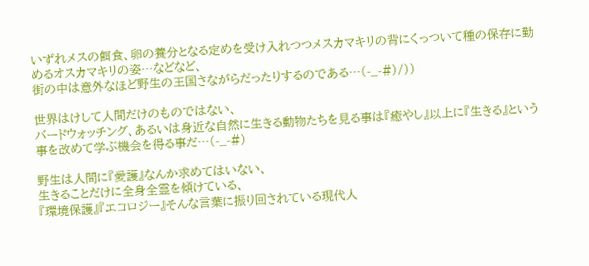いずれメスの餌食、卵の養分となる定めを受け入れつつメスカマキリの背にくっついて種の保存に勤めるオスカマキリの姿…などなど、
街の中は意外なほど野生の王国さながらだったりするのである…(-_-#)/))

世界はけして人間だけのものではない、
バードウォッチング、あるいは身近な自然に生きる動物たちを見る事は『癒やし』以上に『生きる』という事を改めて学ぶ機会を得る事だ…(-_-#)

野生は人間に『愛護』なんか求めてはいない、
生きることだけに全身全霊を傾けている、
『環境保護』『エコロジー』そんな言葉に振り回されている現代人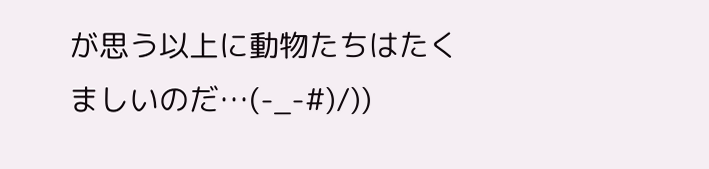が思う以上に動物たちはたくましいのだ…(-_-#)/))